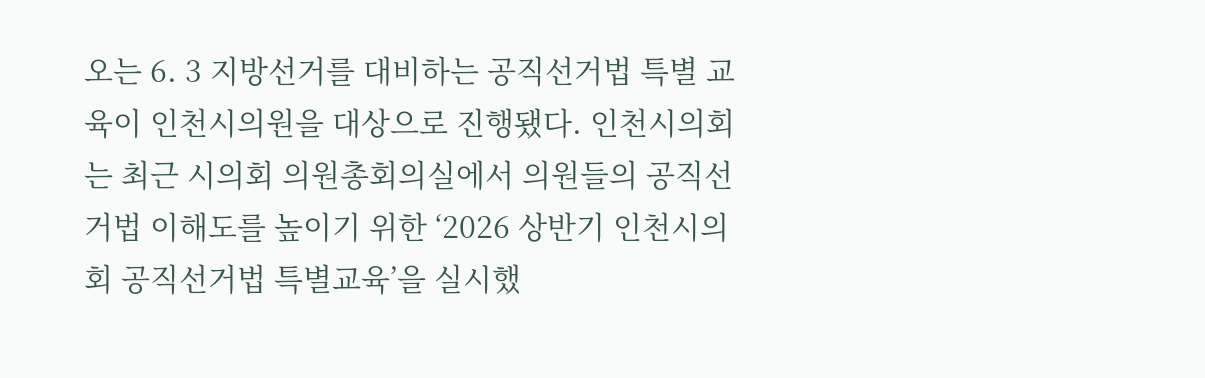오는 6. 3 지방선거를 대비하는 공직선거법 특별 교육이 인천시의원을 대상으로 진행됐다. 인천시의회는 최근 시의회 의원총회의실에서 의원들의 공직선거법 이해도를 높이기 위한 ‘2026 상반기 인천시의회 공직선거법 특별교육’을 실시했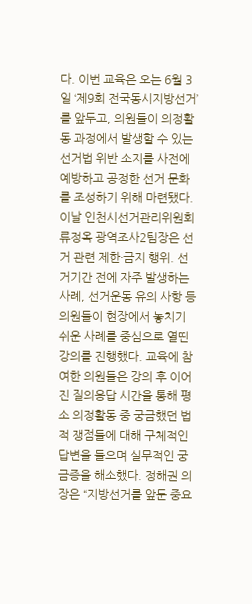다. 이번 교육은 오는 6월 3일 ‘제9회 전국동시지방선거’를 앞두고, 의원들이 의정활동 과정에서 발생할 수 있는 선거법 위반 소지를 사전에 예방하고 공정한 선거 문화를 조성하기 위해 마련됐다. 이날 인천시선거관리위원회 류정옥 광역조사2팀장은 선거 관련 제한·금지 행위. 선거기간 전에 자주 발생하는 사례, 선거운동 유의 사항 등 의원들이 현장에서 놓치기 쉬운 사례를 중심으로 열띤 강의를 진행했다. 교육에 참여한 의원들은 강의 후 이어진 질의응답 시간을 통해 평소 의정활동 중 궁금했던 법적 쟁점들에 대해 구체적인 답변을 들으며 실무적인 궁금증을 해소했다. 정해권 의장은 “지방선거를 앞둔 중요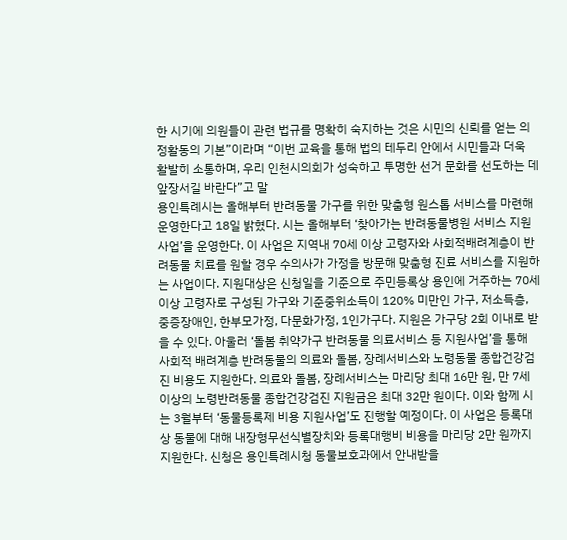한 시기에 의원들이 관련 법규를 명확히 숙지하는 것은 시민의 신뢰를 얻는 의정활동의 기본”이라며 “이번 교육을 통해 법의 테두리 안에서 시민들과 더욱 활발히 소통하며, 우리 인천시의회가 성숙하고 투명한 선거 문화를 선도하는 데 앞장서길 바란다”고 말
용인특례시는 올해부터 반려동물 가구를 위한 맞춤형 원스톱 서비스를 마련해 운영한다고 18일 밝혔다. 시는 올해부터 ‘찾아가는 반려동물병원 서비스 지원사업’을 운영한다. 이 사업은 지역내 70세 이상 고령자와 사회적배려계층이 반려동물 치료를 원할 경우 수의사가 가정을 방문해 맞춤형 진료 서비스를 지원하는 사업이다. 지원대상은 신청일을 기준으로 주민등록상 용인에 거주하는 70세 이상 고령자로 구성된 가구와 기준중위소득이 120% 미만인 가구, 저소득층, 중증장애인, 한부모가정, 다문화가정, 1인가구다. 지원은 가구당 2회 이내로 받을 수 있다. 아울러 ‘돌봄 취약가구 반려동물 의료서비스 등 지원사업’을 통해 사회적 배려계층 반려동물의 의료와 돌봄, 장례서비스와 노령동물 종합건강검진 비용도 지원한다. 의료와 돌봄, 장례서비스는 마리당 최대 16만 원, 만 7세 이상의 노령반려동물 종합건강검진 지원금은 최대 32만 원이다. 이와 함께 시는 3월부터 ‘동물등록제 비용 지원사업’도 진행할 예정이다. 이 사업은 등록대상 동물에 대해 내장형무선식별장치와 등록대행비 비용을 마리당 2만 원까지 지원한다. 신청은 용인특례시청 동물보호과에서 안내받을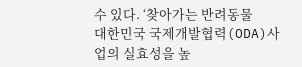수 있다. ‘찾아가는 반려동물
대한민국 국제개발협력(ODA)사업의 실효성을 높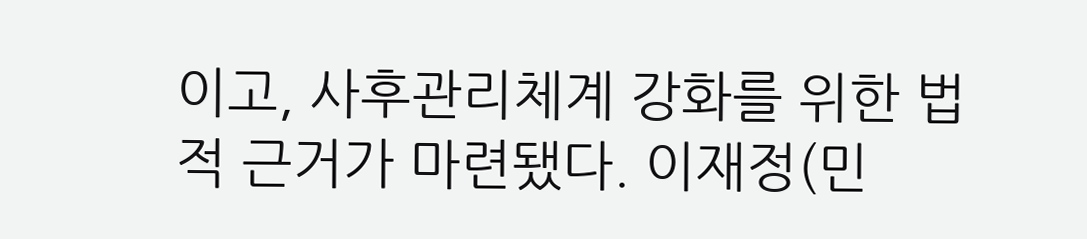이고, 사후관리체계 강화를 위한 법적 근거가 마련됐다. 이재정(민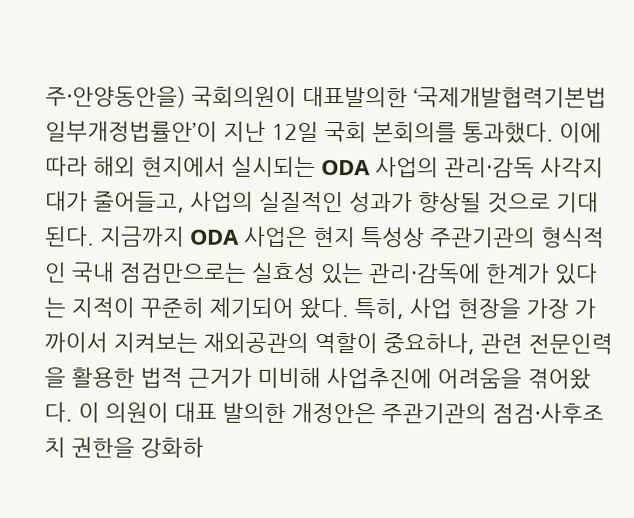주·안양동안을) 국회의원이 대표발의한 ‘국제개발협력기본법 일부개정법률안’이 지난 12일 국회 본회의를 통과했다. 이에 따라 해외 현지에서 실시되는 ODA 사업의 관리·감독 사각지대가 줄어들고, 사업의 실질적인 성과가 향상될 것으로 기대된다. 지금까지 ODA 사업은 현지 특성상 주관기관의 형식적인 국내 점검만으로는 실효성 있는 관리·감독에 한계가 있다는 지적이 꾸준히 제기되어 왔다. 특히, 사업 현장을 가장 가까이서 지켜보는 재외공관의 역할이 중요하나, 관련 전문인력을 활용한 법적 근거가 미비해 사업추진에 어려움을 겪어왔다. 이 의원이 대표 발의한 개정안은 주관기관의 점검·사후조치 권한을 강화하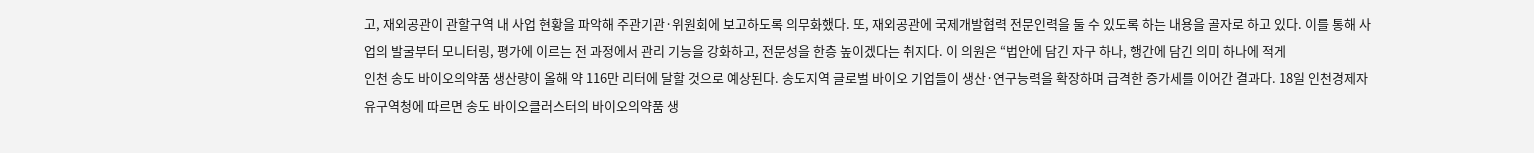고, 재외공관이 관할구역 내 사업 현황을 파악해 주관기관·위원회에 보고하도록 의무화했다. 또, 재외공관에 국제개발협력 전문인력을 둘 수 있도록 하는 내용을 골자로 하고 있다. 이를 통해 사업의 발굴부터 모니터링, 평가에 이르는 전 과정에서 관리 기능을 강화하고, 전문성을 한층 높이겠다는 취지다. 이 의원은 “법안에 담긴 자구 하나, 행간에 담긴 의미 하나에 적게
인천 송도 바이오의약품 생산량이 올해 약 116만 리터에 달할 것으로 예상된다. 송도지역 글로벌 바이오 기업들이 생산·연구능력을 확장하며 급격한 증가세를 이어간 결과다. 18일 인천경제자유구역청에 따르면 송도 바이오클러스터의 바이오의약품 생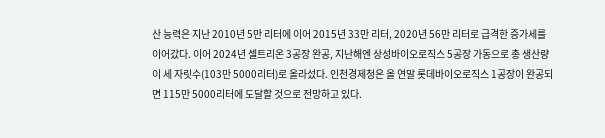산 능력은 지난 2010년 5만 리터에 이어 2015년 33만 리터, 2020년 56만 리터로 급격한 증가세를 이어갔다. 이어 2024년 셀트리온 3공장 완공, 지난해엔 상성바이오로직스 5공장 가동으로 총 생산량이 세 자릿수(103만 5000리터)로 올라섰다. 인천경제청은 올 연말 롯데바이오로직스 1공장이 완공되면 115만 5000리터에 도달할 것으로 전망하고 있다.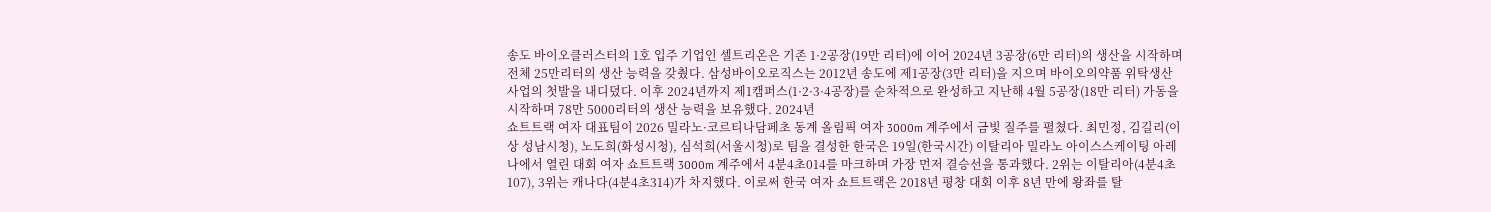송도 바이오클러스터의 1호 입주 기업인 셀트리온은 기존 1·2공장(19만 리터)에 이어 2024년 3공장(6만 리터)의 생산을 시작하며 전체 25만리터의 생산 능력을 갖췄다. 삼성바이오로직스는 2012년 송도에 제1공장(3만 리터)을 지으며 바이오의약품 위탁생산 사업의 첫발을 내디뎠다. 이후 2024년까지 제1캠퍼스(1·2·3·4공장)를 순차적으로 완성하고 지난해 4월 5공장(18만 리터) 가동을 시작하며 78만 5000리터의 생산 능력을 보유했다. 2024년
쇼트트랙 여자 대표팀이 2026 밀라노·코르티나담페초 동계 올림픽 여자 3000m 계주에서 금빛 질주를 펼쳤다. 최민정, 김길리(이상 성남시청), 노도희(화성시청), 심석희(서울시청)로 팀을 결성한 한국은 19일(한국시간) 이탈리아 밀라노 아이스스케이팅 아레나에서 열린 대회 여자 쇼트트랙 3000m 계주에서 4분4초014를 마크하며 가장 먼저 결승선을 통과했다. 2위는 이탈리아(4분4초107), 3위는 캐나다(4분4초314)가 차지했다. 이로써 한국 여자 쇼트트랙은 2018년 평창 대회 이후 8년 만에 왕좌를 탈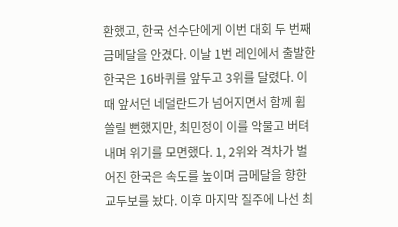환했고, 한국 선수단에게 이번 대회 두 번째 금메달을 안겼다. 이날 1번 레인에서 출발한 한국은 16바퀴를 앞두고 3위를 달렸다. 이때 앞서던 네덜란드가 넘어지면서 함께 휩쓸릴 뻔했지만, 최민정이 이를 악물고 버텨내며 위기를 모면했다. 1, 2위와 격차가 벌어진 한국은 속도를 높이며 금메달을 향한 교두보를 놨다. 이후 마지막 질주에 나선 최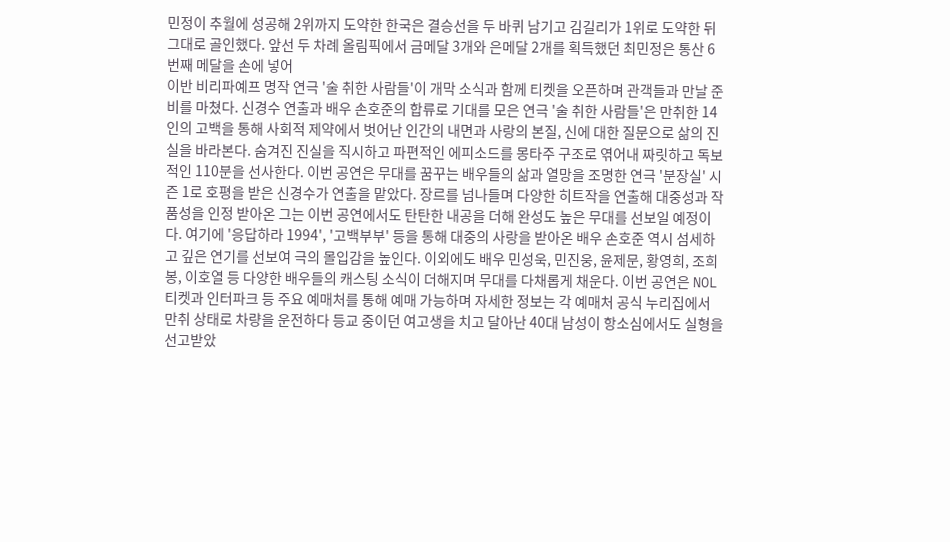민정이 추월에 성공해 2위까지 도약한 한국은 결승선을 두 바퀴 남기고 김길리가 1위로 도약한 뒤 그대로 골인했다. 앞선 두 차례 올림픽에서 금메달 3개와 은메달 2개를 획득했던 최민정은 통산 6번째 메달을 손에 넣어
이반 비리파예프 명작 연극 '술 취한 사람들'이 개막 소식과 함께 티켓을 오픈하며 관객들과 만날 준비를 마쳤다. 신경수 연출과 배우 손호준의 합류로 기대를 모은 연극 '술 취한 사람들'은 만취한 14인의 고백을 통해 사회적 제약에서 벗어난 인간의 내면과 사랑의 본질, 신에 대한 질문으로 삶의 진실을 바라본다. 숨겨진 진실을 직시하고 파편적인 에피소드를 몽타주 구조로 엮어내 짜릿하고 독보적인 110분을 선사한다. 이번 공연은 무대를 꿈꾸는 배우들의 삶과 열망을 조명한 연극 '분장실' 시즌 1로 호평을 받은 신경수가 연출을 맡았다. 장르를 넘나들며 다양한 히트작을 연출해 대중성과 작품성을 인정 받아온 그는 이번 공연에서도 탄탄한 내공을 더해 완성도 높은 무대를 선보일 예정이다. 여기에 '응답하라 1994', '고백부부' 등을 통해 대중의 사랑을 받아온 배우 손호준 역시 섬세하고 깊은 연기를 선보여 극의 몰입감을 높인다. 이외에도 배우 민성욱, 민진웅, 윤제문, 황영희, 조희봉, 이호열 등 다양한 배우들의 캐스팅 소식이 더해지며 무대를 다채롭게 채운다. 이번 공연은 NOL티켓과 인터파크 등 주요 예매처를 통해 예매 가능하며 자세한 정보는 각 예매처 공식 누리집에서
만취 상태로 차량을 운전하다 등교 중이던 여고생을 치고 달아난 40대 남성이 항소심에서도 실형을 선고받았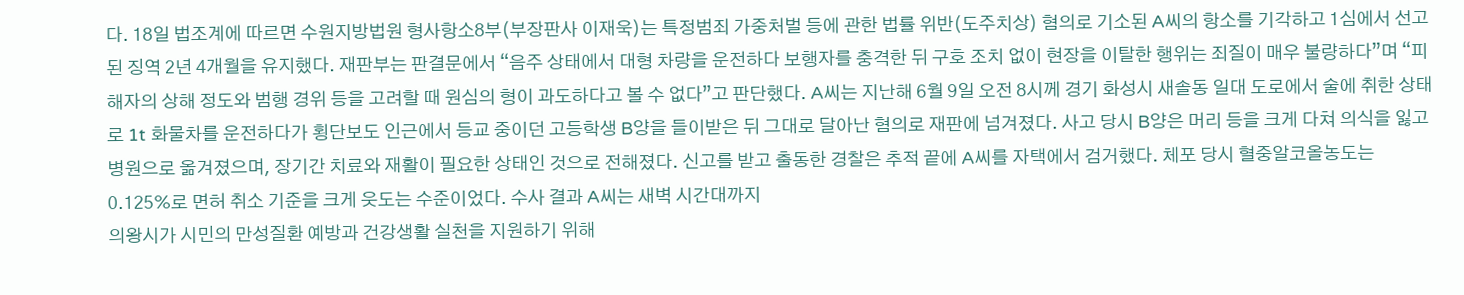다. 18일 법조계에 따르면 수원지방법원 형사항소8부(부장판사 이재욱)는 특정범죄 가중처벌 등에 관한 법률 위반(도주치상) 혐의로 기소된 A씨의 항소를 기각하고 1심에서 선고된 징역 2년 4개월을 유지했다. 재판부는 판결문에서 “음주 상태에서 대형 차량을 운전하다 보행자를 충격한 뒤 구호 조치 없이 현장을 이탈한 행위는 죄질이 매우 불량하다”며 “피해자의 상해 정도와 범행 경위 등을 고려할 때 원심의 형이 과도하다고 볼 수 없다”고 판단했다. A씨는 지난해 6월 9일 오전 8시께 경기 화성시 새솔동 일대 도로에서 술에 취한 상태로 1t 화물차를 운전하다가 횡단보도 인근에서 등교 중이던 고등학생 B양을 들이받은 뒤 그대로 달아난 혐의로 재판에 넘겨졌다. 사고 당시 B양은 머리 등을 크게 다쳐 의식을 잃고 병원으로 옮겨졌으며, 장기간 치료와 재활이 필요한 상태인 것으로 전해졌다. 신고를 받고 출동한 경찰은 추적 끝에 A씨를 자택에서 검거했다. 체포 당시 혈중알코올농도는 0.125%로 면허 취소 기준을 크게 웃도는 수준이었다. 수사 결과 A씨는 새벽 시간대까지
의왕시가 시민의 만성질환 예방과 건강생활 실천을 지원하기 위해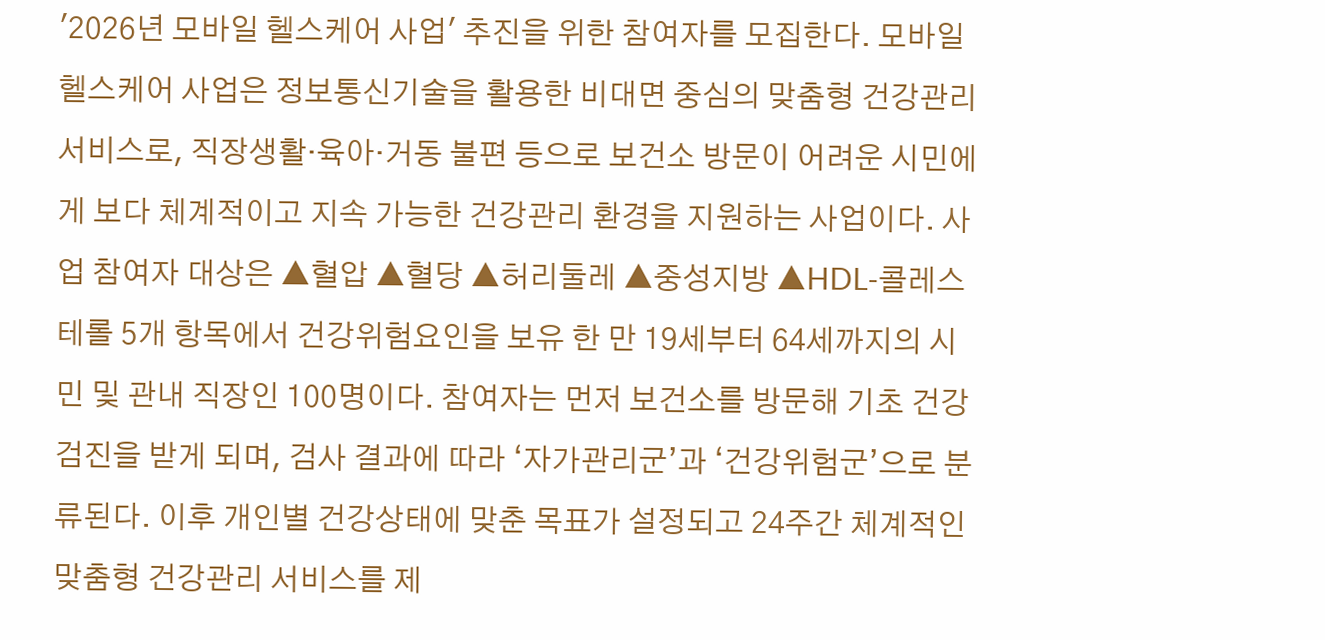'2026년 모바일 헬스케어 사업' 추진을 위한 참여자를 모집한다. 모바일 헬스케어 사업은 정보통신기술을 활용한 비대면 중심의 맞춤형 건강관리 서비스로, 직장생활·육아·거동 불편 등으로 보건소 방문이 어려운 시민에게 보다 체계적이고 지속 가능한 건강관리 환경을 지원하는 사업이다. 사업 참여자 대상은 ▲혈압 ▲혈당 ▲허리둘레 ▲중성지방 ▲HDL-콜레스테롤 5개 항목에서 건강위험요인을 보유 한 만 19세부터 64세까지의 시민 및 관내 직장인 100명이다. 참여자는 먼저 보건소를 방문해 기초 건강검진을 받게 되며, 검사 결과에 따라 ‘자가관리군’과 ‘건강위험군’으로 분류된다. 이후 개인별 건강상태에 맞춘 목표가 설정되고 24주간 체계적인 맞춤형 건강관리 서비스를 제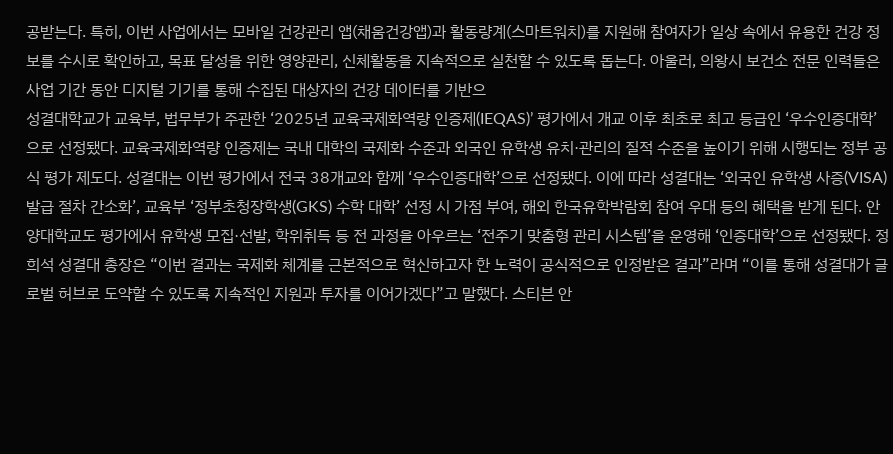공받는다. 특히, 이번 사업에서는 모바일 건강관리 앱(채움건강앱)과 활동량계(스마트워치)를 지원해 참여자가 일상 속에서 유용한 건강 정보를 수시로 확인하고, 목표 달성을 위한 영양관리, 신체활동을 지속적으로 실천할 수 있도록 돕는다. 아울러, 의왕시 보건소 전문 인력들은 사업 기간 동안 디지털 기기를 통해 수집된 대상자의 건강 데이터를 기반으
성결대학교가 교육부, 법무부가 주관한 ‘2025년 교육국제화역량 인증제(IEQAS)’ 평가에서 개교 이후 최초로 최고 등급인 ‘우수인증대학’으로 선정됐다. 교육국제화역량 인증제는 국내 대학의 국제화 수준과 외국인 유학생 유치·관리의 질적 수준을 높이기 위해 시행되는 정부 공식 평가 제도다. 성결대는 이번 평가에서 전국 38개교와 함께 ‘우수인증대학’으로 선정됐다. 이에 따라 성결대는 ‘외국인 유학생 사증(VISA) 발급 절차 간소화’, 교육부 ‘정부초청장학생(GKS) 수학 대학’ 선정 시 가점 부여, 해외 한국유학박람회 참여 우대 등의 혜택을 받게 된다. 안양대학교도 평가에서 유학생 모집·선발, 학위취득 등 전 과정을 아우르는 ‘전주기 맞춤형 관리 시스템’을 운영해 ‘인증대학’으로 선정됐다. 정희석 성결대 총장은 “이번 결과는 국제화 체계를 근본적으로 혁신하고자 한 노력이 공식적으로 인정받은 결과”라며 “이를 통해 성결대가 글로벌 허브로 도약할 수 있도록 지속적인 지원과 투자를 이어가겠다”고 말했다. 스티븐 안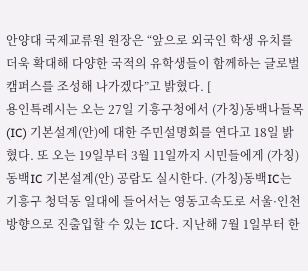안양대 국제교류원 원장은 “앞으로 외국인 학생 유치를 더욱 확대해 다양한 국적의 유학생들이 함께하는 글로벌 캠퍼스를 조성해 나가겠다”고 밝혔다. [
용인특례시는 오는 27일 기흥구청에서 (가칭)동백나들목(IC) 기본설계(안)에 대한 주민설명회를 연다고 18일 밝혔다. 또 오는 19일부터 3월 11일까지 시민들에게 (가칭)동백IC 기본설계(안) 공람도 실시한다. (가칭)동백IC는 기흥구 청덕동 일대에 들어서는 영동고속도로 서울·인천 방향으로 진출입할 수 있는 IC다. 지난해 7월 1일부터 한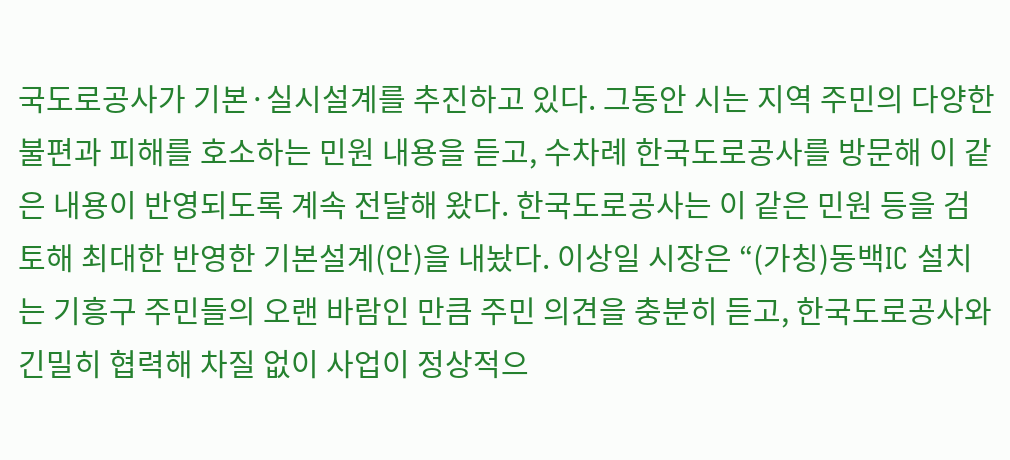국도로공사가 기본·실시설계를 추진하고 있다. 그동안 시는 지역 주민의 다양한 불편과 피해를 호소하는 민원 내용을 듣고, 수차례 한국도로공사를 방문해 이 같은 내용이 반영되도록 계속 전달해 왔다. 한국도로공사는 이 같은 민원 등을 검토해 최대한 반영한 기본설계(안)을 내놨다. 이상일 시장은 “(가칭)동백IC 설치는 기흥구 주민들의 오랜 바람인 만큼 주민 의견을 충분히 듣고, 한국도로공사와 긴밀히 협력해 차질 없이 사업이 정상적으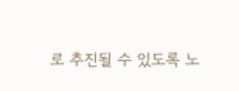로 추진될 수 있도록 노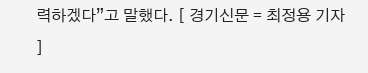력하겠다”고 말했다. [ 경기신문 = 최정용 기자 ]